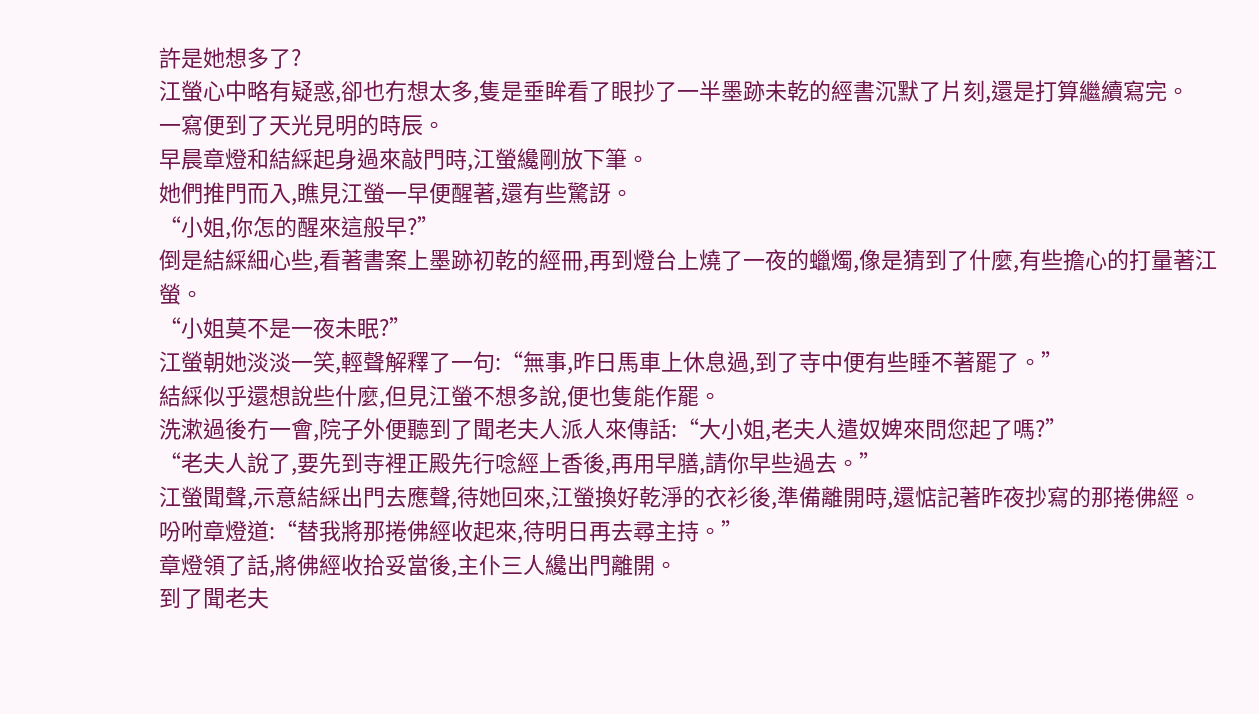許是她想多了?
江螢心中略有疑惑,卻也冇想太多,隻是垂眸看了眼抄了一半墨跡未乾的經書沉默了片刻,還是打算繼續寫完。
一寫便到了天光見明的時辰。
早晨章燈和結綵起身過來敲門時,江螢纔剛放下筆。
她們推門而入,瞧見江螢一早便醒著,還有些驚訝。
“小姐,你怎的醒來這般早?”
倒是結綵細心些,看著書案上墨跡初乾的經冊,再到燈台上燒了一夜的蠟燭,像是猜到了什麼,有些擔心的打量著江螢。
“小姐莫不是一夜未眠?”
江螢朝她淡淡一笑,輕聲解釋了一句:“無事,昨日馬車上休息過,到了寺中便有些睡不著罷了。”
結綵似乎還想說些什麼,但見江螢不想多說,便也隻能作罷。
洗漱過後冇一會,院子外便聽到了聞老夫人派人來傳話:“大小姐,老夫人遣奴婢來問您起了嗎?”
“老夫人說了,要先到寺裡正殿先行唸經上香後,再用早膳,請你早些過去。”
江螢聞聲,示意結綵出門去應聲,待她回來,江螢換好乾淨的衣衫後,準備離開時,還惦記著昨夜抄寫的那捲佛經。
吩咐章燈道:“替我將那捲佛經收起來,待明日再去尋主持。”
章燈領了話,將佛經收拾妥當後,主仆三人纔出門離開。
到了聞老夫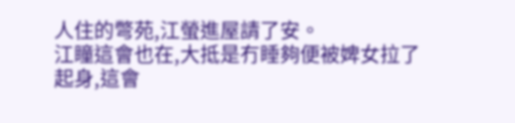人住的彆苑,江螢進屋請了安。
江瞳這會也在,大抵是冇睡夠便被婢女拉了起身,這會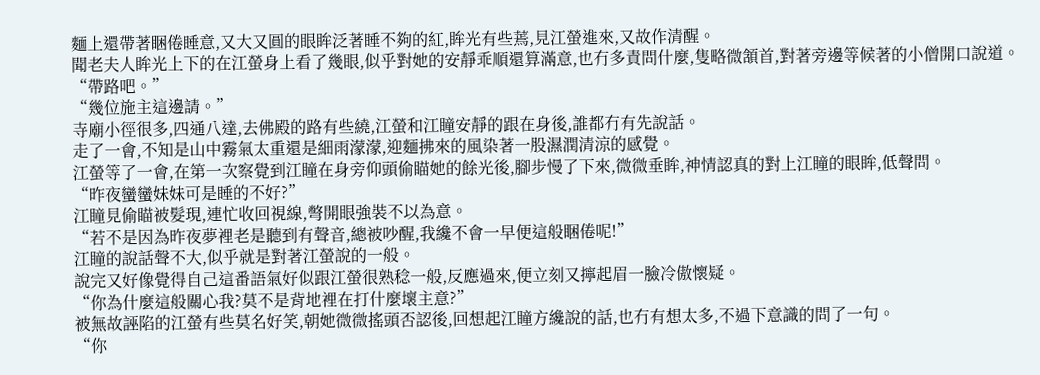麵上還帶著睏倦睡意,又大又圓的眼眸泛著睡不夠的紅,眸光有些蔫,見江螢進來,又故作清醒。
聞老夫人眸光上下的在江螢身上看了幾眼,似乎對她的安靜乖順還算滿意,也冇多責問什麼,隻略微頷首,對著旁邊等候著的小僧開口說道。
“帶路吧。”
“幾位施主這邊請。”
寺廟小徑很多,四通八達,去佛殿的路有些繞,江螢和江瞳安靜的跟在身後,誰都冇有先說話。
走了一會,不知是山中霧氣太重還是細雨濛濛,迎麵拂來的風染著一股濕潤清涼的感覺。
江螢等了一會,在第一次察覺到江瞳在身旁仰頭偷瞄她的餘光後,腳步慢了下來,微微垂眸,神情認真的對上江瞳的眼眸,低聲問。
“昨夜蠻蠻妹妹可是睡的不好?”
江瞳見偷瞄被髮現,連忙收回視線,彆開眼強裝不以為意。
“若不是因為昨夜夢裡老是聽到有聲音,總被吵醒,我纔不會一早便這般睏倦呢!”
江瞳的說話聲不大,似乎就是對著江螢說的一般。
說完又好像覺得自己這番語氣好似跟江螢很熟稔一般,反應過來,便立刻又擰起眉一臉冷傲懷疑。
“你為什麼這般關心我?莫不是背地裡在打什麼壞主意?”
被無故誣陷的江螢有些莫名好笑,朝她微微搖頭否認後,回想起江瞳方纔說的話,也冇有想太多,不過下意識的問了一句。
“你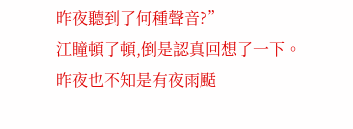昨夜聽到了何種聲音?”
江瞳頓了頓,倒是認真回想了一下。
昨夜也不知是有夜雨颳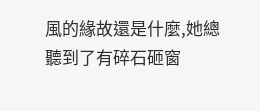風的緣故還是什麼,她總聽到了有碎石砸窗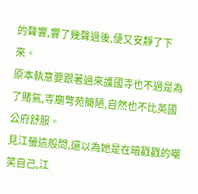的聲響,響了幾聲過後,便又安靜了下來。
原本執意要跟著過來護國寺也不過是為了賭氣,寺廟彆苑簡陋,自然也不比英國公府舒服。
見江螢這般問,還以為她是在暗戳戳的嘲笑自己,江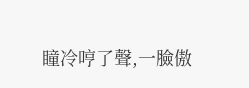瞳冷哼了聲,一臉傲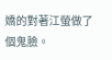嬌的對著江螢做了個鬼臉。